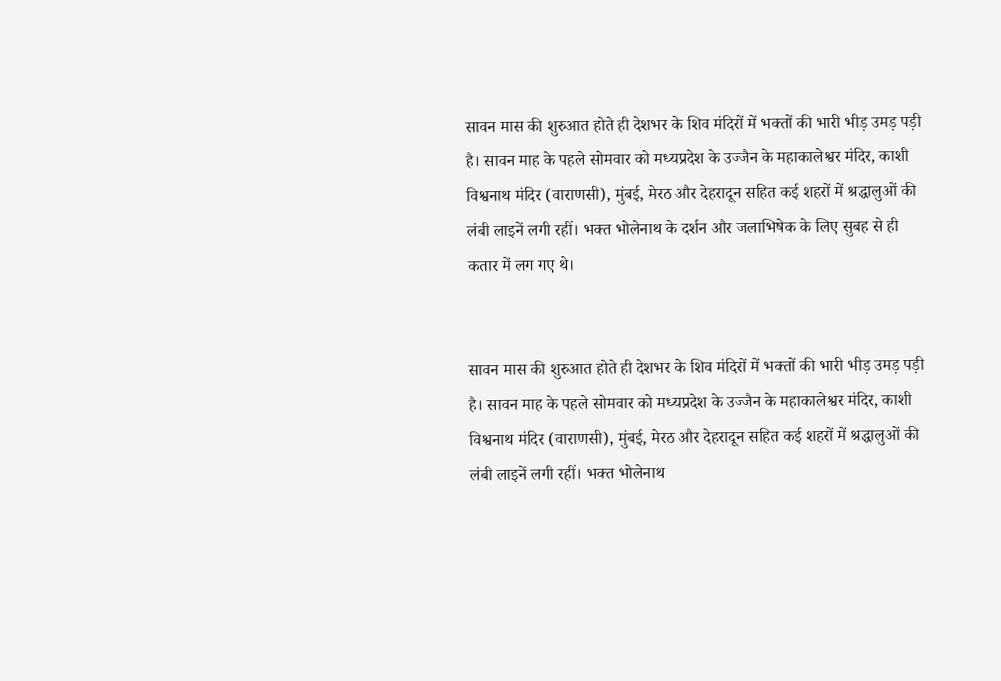सावन मास की शुरुआत होते ही देशभर के शिव मंदिरों में भक्तों की भारी भीड़ उमड़ पड़ी है। सावन माह के पहले सोमवार को मध्यप्रदेश के उज्जैन के महाकालेश्वर मंदिर, काशी विश्वनाथ मंदिर (वाराणसी), मुंबई, मेरठ और देहरादून सहित कई शहरों में श्रद्धालुओं की लंबी लाइनें लगी रहीं। भक्त भोलेनाथ के दर्शन और जलाभिषेक के लिए सुबह से ही कतार में लग गए थे।


सावन मास की शुरुआत होते ही देशभर के शिव मंदिरों में भक्तों की भारी भीड़ उमड़ पड़ी है। सावन माह के पहले सोमवार को मध्यप्रदेश के उज्जैन के महाकालेश्वर मंदिर, काशी विश्वनाथ मंदिर (वाराणसी), मुंबई, मेरठ और देहरादून सहित कई शहरों में श्रद्धालुओं की लंबी लाइनें लगी रहीं। भक्त भोलेनाथ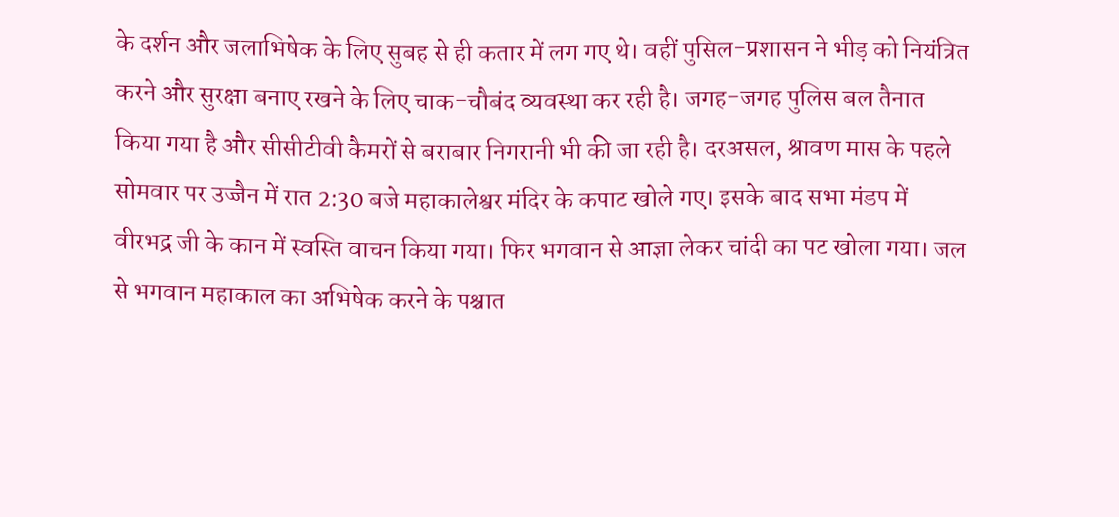के दर्शन और जलाभिषेक के लिए सुबह से ही कतार में लग गए थे। वहीं पुसिल-प्रशासन ने भीड़ को नियंत्रित करने और सुरक्षा बनाए रखने के लिए चाक-चौबंद व्यवस्था कर रही है। जगह-जगह पुलिस बल तैनात किया गया है और सीसीटीवी कैमरों से बराबार निगरानी भी की जा रही है। दरअसल, श्रावण मास के पहले सोमवार पर उज्जैन में रात 2:30 बजे महाकालेश्वर मंदिर के कपाट खोले गए। इसके बाद सभा मंडप में वीरभद्र जी के कान में स्वस्ति वाचन किया गया। फिर भगवान से आज्ञा लेकर चांदी का पट खोला गया। जल से भगवान महाकाल का अभिषेक करने के पश्चात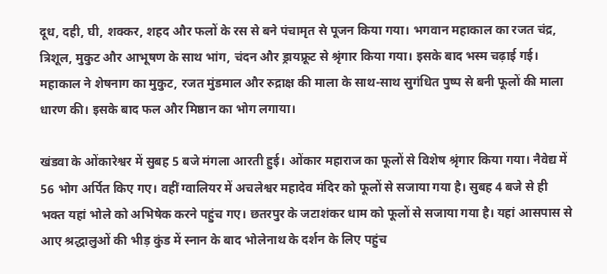दूध, दही, घी, शक्कर, शहद और फलों के रस से बने पंचामृत से पूजन किया गया। भगवान महाकाल का रजत चंद्र, त्रिशूल, मुकुट और आभूषण के साथ भांग, चंदन और ड्रायफ्रूट से श्रृंगार किया गया। इसके बाद भस्म चढ़ाई गई। महाकाल ने शेषनाग का मुकुट, रजत मुंडमाल और रुद्राक्ष की माला के साथ-साथ सुगंधित पुष्प से बनी फूलों की माला धारण की। इसके बाद फल और मिष्ठान का भोग लगाया।

खंडवा के ओंकारेश्वर में सुबह 5 बजे मंगला आरती हुई। ओंकार महाराज का फूलों से विशेष श्रृंगार किया गया। नैवेद्य में 56 भोग अर्पित किए गए। वहीं ग्वालियर में अचलेश्वर महादेव मंदिर को फूलों से सजाया गया है। सुबह 4 बजे से ही भक्त यहां भोले को अभिषेक करने पहुंच गए। छतरपुर के जटाशंकर धाम को फूलों से सजाया गया है। यहां आसपास से आए श्रद्धालुओं की भीड़ कुंड में स्नान के बाद भोलेनाथ के दर्शन के लिए पहुंच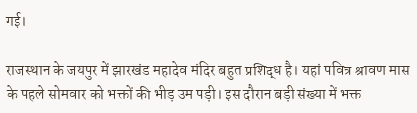गई।

राजस्थान के जयपुर में झारखंड महादेव मंदिर बहुत प्रशिद्ध है। यहां पवित्र श्रावण मास के पहले सोमवार को भक्तों की भीड़ उम पड़ी। इस दौरान बड़ी संख्या में भक्त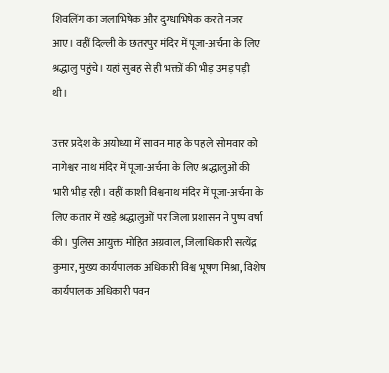शिवलिंग का जलाभिषेक और दुग्धाभिषेक करते नजर आए। वहीं दिल्ली के छतरपुर मंदिर में पूजा-अर्चना के लिए श्रद्धालु पहुंचे। यहां सुबह से ही भक्तों की भीड़ उमड़ पड़ी थी।

उत्तर प्रदेश के अयोध्या में सावन माह के पहले सोमवार को नागेश्वर नाथ मंदिर में पूजा-अर्चना के लिए श्रद्धालुओं की भारी भीड़ रही। वहीं काशी विश्वनाथ मंदिर में पूजा-अर्चना के लिए कतार में खड़े श्रद्धालुओं पर जिला प्रशासन ने पुष्प वर्षा की। पुलिस आयुक्त मोहित अग्रवाल, जिलाधिकारी सत्येंद्र कुमार, मुख्य कार्यपालक अधिकारी विश्व भूषण मिश्रा, विशेष कार्यपालक अधिकारी पवन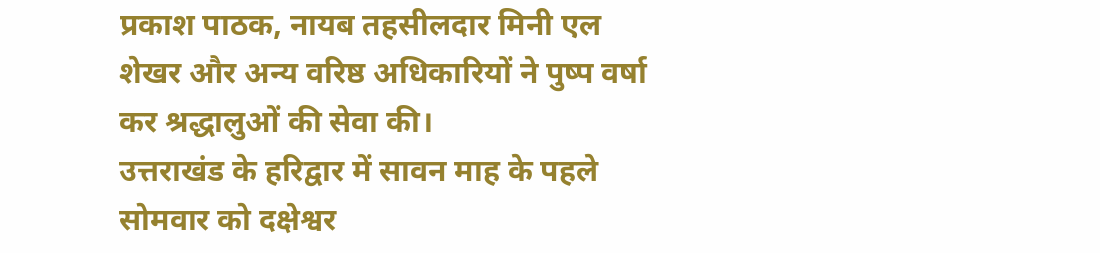प्रकाश पाठक, नायब तहसीलदार मिनी एल शेखर और अन्य वरिष्ठ अधिकारियों ने पुष्प वर्षा कर श्रद्धालुओं की सेवा की।
उत्तराखंड के हरिद्वार में सावन माह के पहले सोमवार को दक्षेश्वर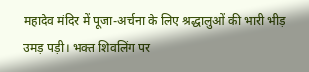महादेव मंदिर में पूजा-अर्चना के लिए श्रद्धालुओं की भारी भीड़ उमड़ पड़ी। भक्त शिवलिंग पर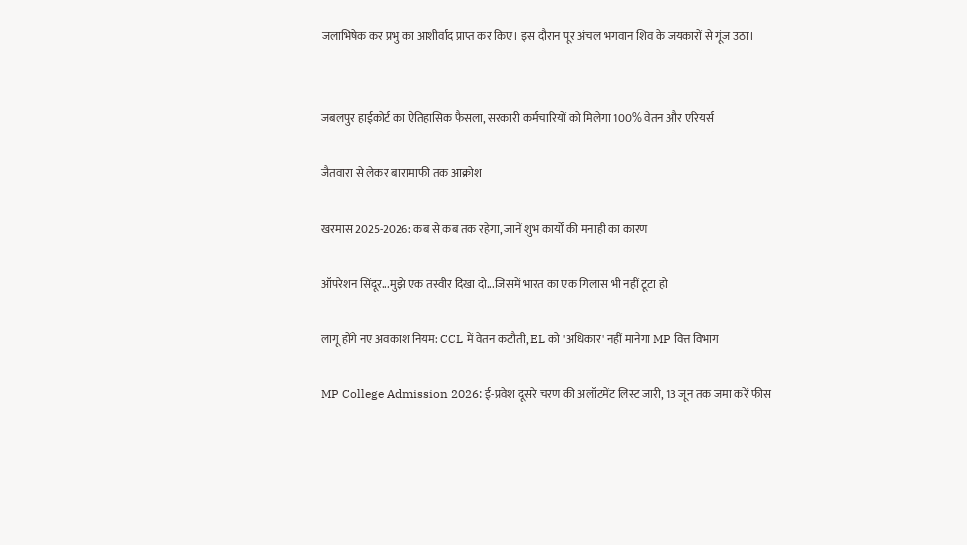जलाभिषेक कर प्रभु का आशीर्वाद प्राप्त कर किए। इस दौरान पूर अंचल भगवान शिव के जयकारों से गूंज उठा।


जबलपुर हाईकोर्ट का ऐतिहासिक फैसला, सरकारी कर्मचारियों को मिलेगा 100% वेतन और एरियर्स

जैतवारा से लेकर बारामाफी तक आक्रोश

खरमास 2025-2026: कब से कब तक रहेगा, जानें शुभ कार्यों की मनाही का कारण

ऑपरेशन सिंदूर...मुझे एक तस्वीर दिखा दो...जिसमें भारत का एक गिलास भी नहीं टूटा हो

लागू होंगे नए अवकाश नियम: CCL में वेतन कटौती, EL को 'अधिकार' नहीं मानेगा MP वित्त विभाग

MP College Admission 2026: ई-प्रवेश दूसरे चरण की अलॉटमेंट लिस्ट जारी, 13 जून तक जमा करें फीस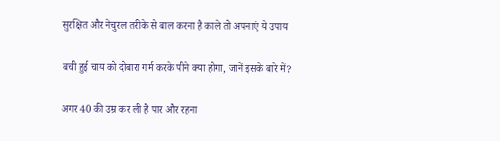सुरक्षित और नेचुरल तरीके से बाल करना है काले तो अपनाएं ये उपाय

बची हुई चाय को दोबारा गर्म करके पीने क्या होगा, जानें इसके बारे में?

अगर 40 की उम्र कर ली है पार और रहना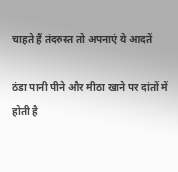चाहते हैं तंदरुस्त तो अपनाएं ये आदतें

ठंडा पानी पीने और मीठा खाने पर दांतों में होती है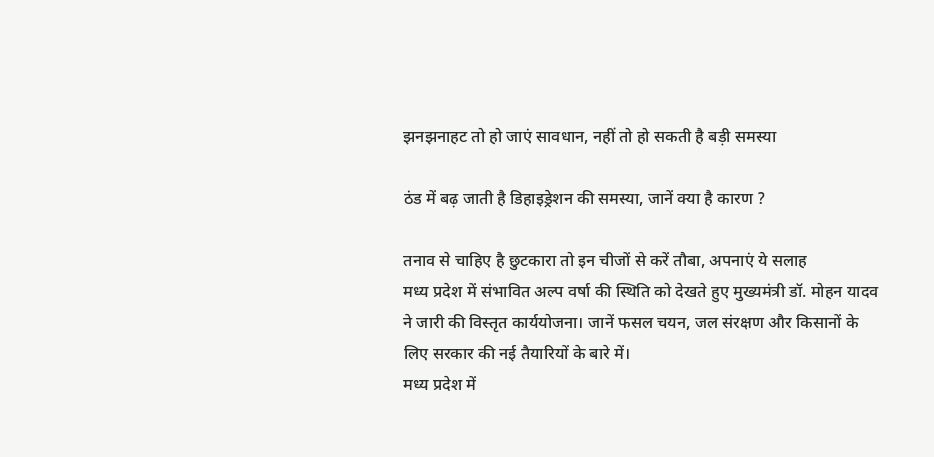झनझनाहट तो हो जाएं सावधान, नहीं तो हो सकती है बड़ी समस्या

ठंड में बढ़ जाती है डिहाइड्रेशन की समस्या, जानें क्या है कारण ?

तनाव से चाहिए है छुटकारा तो इन चीजों से करें तौबा, अपनाएं ये सलाह
मध्य प्रदेश में संभावित अल्प वर्षा की स्थिति को देखते हुए मुख्यमंत्री डॉ. मोहन यादव ने जारी की विस्तृत कार्ययोजना। जानें फसल चयन, जल संरक्षण और किसानों के लिए सरकार की नई तैयारियों के बारे में।
मध्य प्रदेश में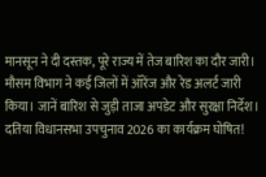मानसून ने दी दस्तक, पूरे राज्य में तेज बारिश का दौर जारी। मौसम विभाग ने कई जिलों में ऑरेंज और रेड अलर्ट जारी किया। जानें बारिश से जुड़ी ताजा अपडेट और सुरक्षा निर्देश।
दतिया विधानसभा उपचुनाव 2026 का कार्यक्रम घोषित!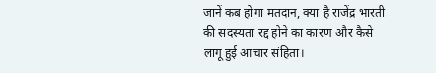जानें कब होगा मतदान, क्या है राजेंद्र भारती की सदस्यता रद्द होने का कारण और कैसे लागू हुई आचार संहिता।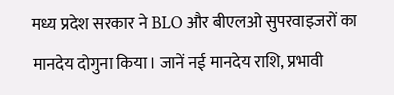मध्य प्रदेश सरकार ने BLO और बीएलओ सुपरवाइजरों का मानदेय दोगुना किया। जानें नई मानदेय राशि, प्रभावी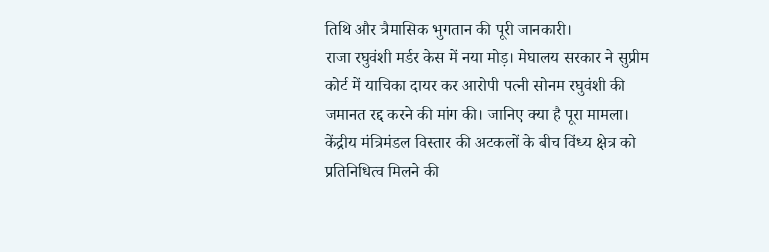तिथि और त्रैमासिक भुगतान की पूरी जानकारी।
राजा रघुवंशी मर्डर केस में नया मोड़। मेघालय सरकार ने सुप्रीम कोर्ट में याचिका दायर कर आरोपी पत्नी सोनम रघुवंशी की जमानत रद्द करने की मांग की। जानिए क्या है पूरा मामला।
केंद्रीय मंत्रिमंडल विस्तार की अटकलों के बीच विंध्य क्षेत्र को प्रतिनिधित्व मिलने की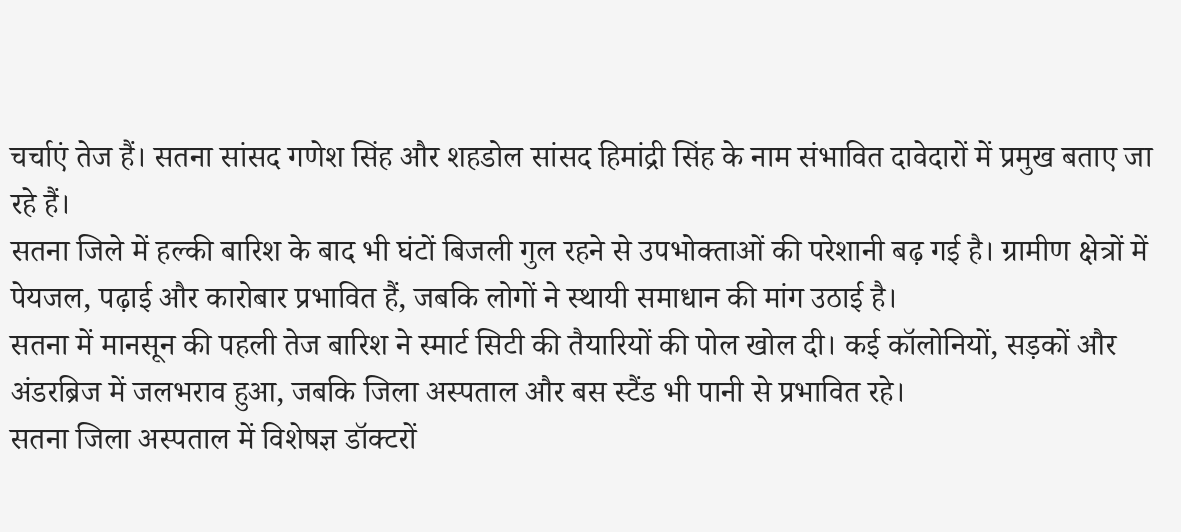चर्चाएं तेज हैं। सतना सांसद गणेश सिंह और शहडोल सांसद हिमांद्री सिंह के नाम संभावित दावेदारों में प्रमुख बताए जा रहे हैं।
सतना जिले में हल्की बारिश के बाद भी घंटों बिजली गुल रहने से उपभोक्ताओं की परेशानी बढ़ गई है। ग्रामीण क्षेत्रों में पेयजल, पढ़ाई और कारोबार प्रभावित हैं, जबकि लोगों ने स्थायी समाधान की मांग उठाई है।
सतना में मानसून की पहली तेज बारिश ने स्मार्ट सिटी की तैयारियों की पोल खोल दी। कई कॉलोनियों, सड़कों और अंडरब्रिज में जलभराव हुआ, जबकि जिला अस्पताल और बस स्टैंड भी पानी से प्रभावित रहे।
सतना जिला अस्पताल में विशेषज्ञ डॉक्टरों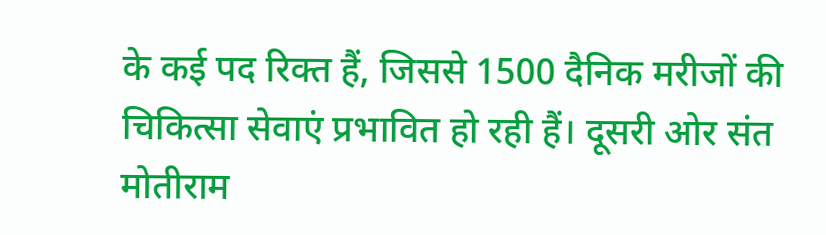के कई पद रिक्त हैं, जिससे 1500 दैनिक मरीजों की चिकित्सा सेवाएं प्रभावित हो रही हैं। दूसरी ओर संत मोतीराम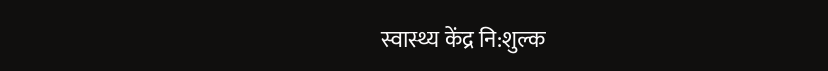स्वास्थ्य केंद्र नि:शुल्क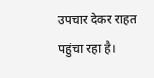उपचार देकर राहत पहुंचा रहा है।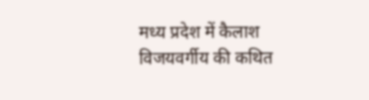मध्य प्रदेश में कैलाश विजयवर्गीय की कथित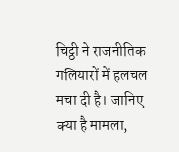चिट्ठी ने राजनीतिक गलियारों में हलचल मचा दी है। जानिए क्या है मामला,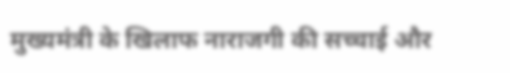मुख्यमंत्री के खिलाफ नाराजगी की सच्चाई और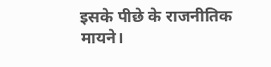इसके पीछे के राजनीतिक मायने।